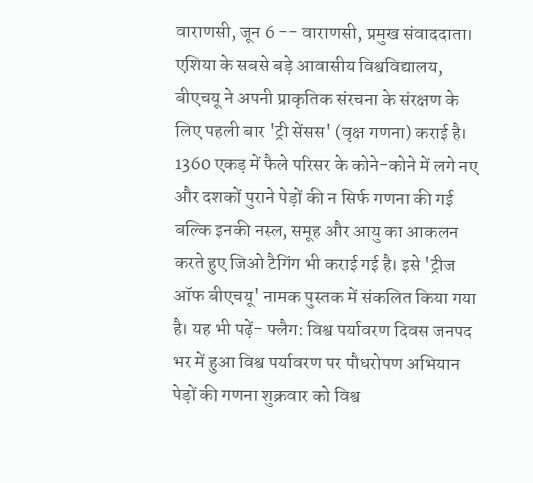वाराणसी, जून 6 -- वाराणसी, प्रमुख संवाददाता। एशिया के सबसे बड़े आवासीय विश्वविद्यालय, बीएचयू ने अपनी प्राकृतिक संरचना के संरक्षण के लिए पहली बार 'ट्री सेंसस' (वृक्ष गणना) कराई है। 1360 एकड़ में फैले परिसर के कोने-कोने में लगे नए और दशकों पुराने पेड़ों की न सिर्फ गणना की गई बल्कि इनकी नस्ल, समूह और आयु का आकलन करते हुए जिओ टैगिंग भी कराई गई है। इसे 'ट्रीज ऑफ बीएचयू' नामक पुस्तक में संकलित किया गया है। यह भी पढ़ें- फ्लैग: विश्व पर्यावरण दिवस जनपद भर में हुआ विश्व पर्यावरण पर पौधरोपण अभियान पेड़ों की गणना शुक्रवार को विश्व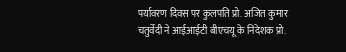पर्यावरण दिवस पर कुलपति प्रो. अजित कुमार चतुर्वेदी ने आईआईटी बीएचयू के निदेशक प्रो.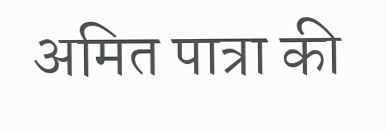अमित पात्रा की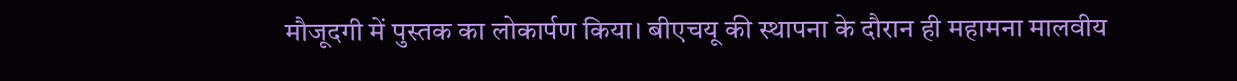मौजूदगी में पुस्तक का लोकार्पण किया। बीएचयू की स्थापना के दौरान ही महामना मालवीय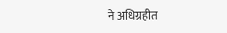ने अधिग्रहीत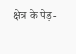क्षेत्र के पेड़-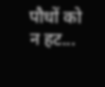पौधों को न हट...